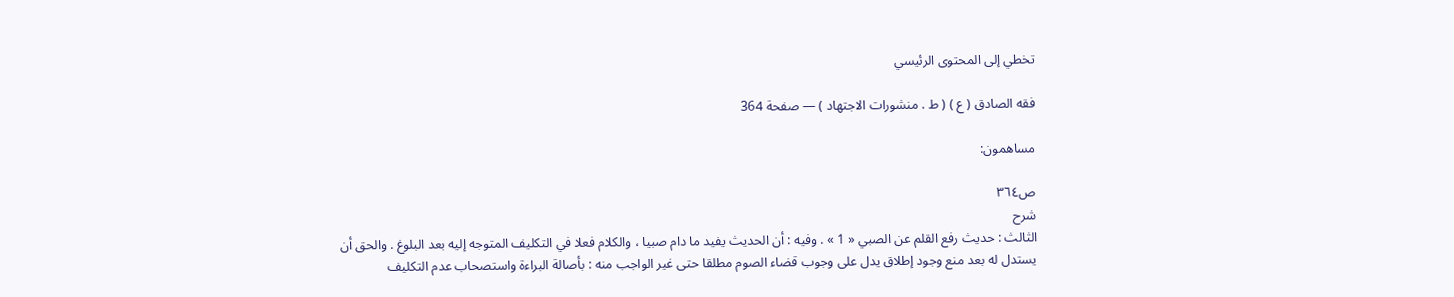تخطي إلى المحتوى الرئيسي

فقه الصادق ( ع ) ( ط . منشورات الاجتهاد ) — صفحة 364

مساهمون:

ص٣٦٤
شرح
الثالث : حديث رفع القلم عن الصبي « 1 » . وفيه : أن الحديث يفيد ما دام صبيا ، والكلام فعلا في التكليف المتوجه إليه بعد البلوغ . والحق أن يستدل له بعد منع وجود إطلاق يدل على وجوب قضاء الصوم مطلقا حتى غير الواجب منه : بأصالة البراءة واستصحاب عدم التكليف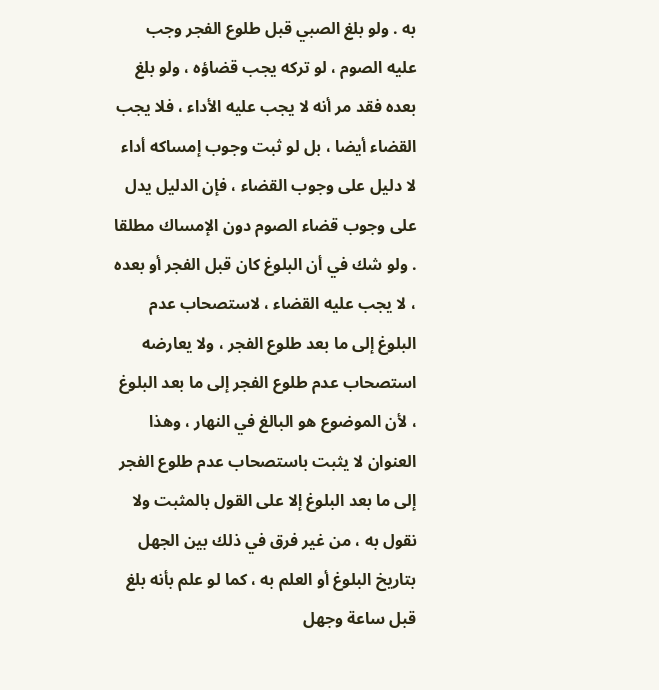به . ولو بلغ الصبي قبل طلوع الفجر وجب عليه الصوم ، لو تركه يجب قضاؤه ، ولو بلغ بعده فقد مر أنه لا يجب عليه الأداء ، فلا يجب القضاء أيضا ، بل لو ثبت وجوب إمساكه أداء لا دليل على وجوب القضاء ، فإن الدليل يدل على وجوب قضاء الصوم دون الإمساك مطلقا . ولو شك في أن البلوغ كان قبل الفجر أو بعده ، لا يجب عليه القضاء ، لاستصحاب عدم البلوغ إلى ما بعد طلوع الفجر ، ولا يعارضه استصحاب عدم طلوع الفجر إلى ما بعد البلوغ ، لأن الموضوع هو البالغ في النهار ، وهذا العنوان لا يثبت باستصحاب عدم طلوع الفجر إلى ما بعد البلوغ إلا على القول بالمثبت ولا نقول به ، من غير فرق في ذلك بين الجهل بتاريخ البلوغ أو العلم به ، كما لو علم بأنه بلغ قبل ساعة وجهل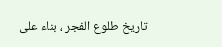تاريخ طلوع الفجر ، بناء على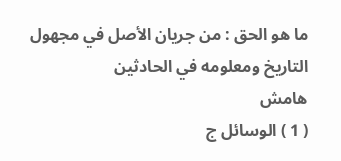ما هو الحق : من جريان الأصل في مجهول التاريخ ومعلومه في الحادثين
هامش
( 1 ) الوسائل ج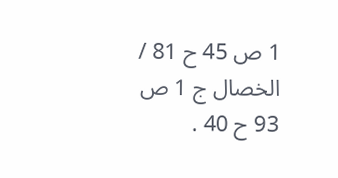1 ص 45 ح 81 / الخصال ج 1 ص 93 ح 40 .